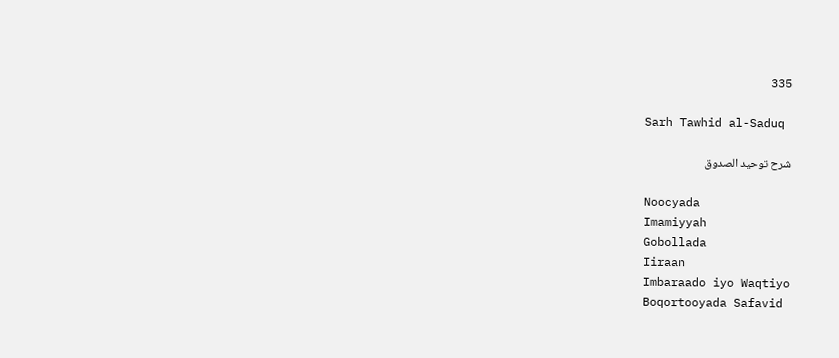335

Sarh Tawhid al-Saduq

شرح توحيد الصدوق

Noocyada
Imamiyyah
Gobollada
Iiraan
Imbaraado iyo Waqtiyo
Boqortooyada Safavid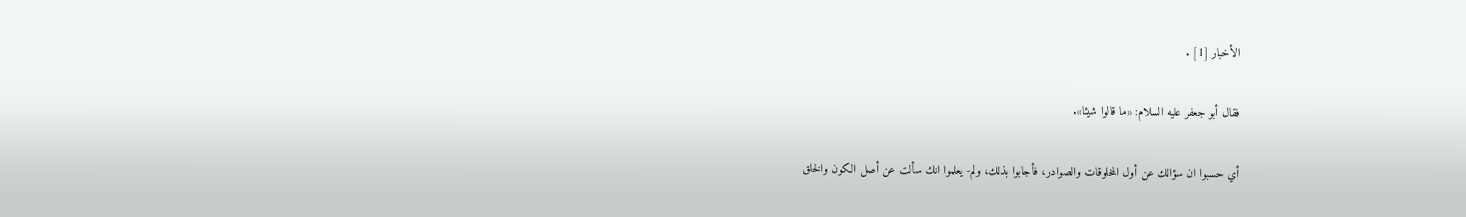الأخبار [1] .

فقال أبو جعفر عليه السلام: «ما قالوا شيئا».

أي حسبوا ان سؤالك عن أول المخلوقات والصوادر، فأجابوا بذلك، ولم- يعلموا انك سألت عن أصل الكون والخلق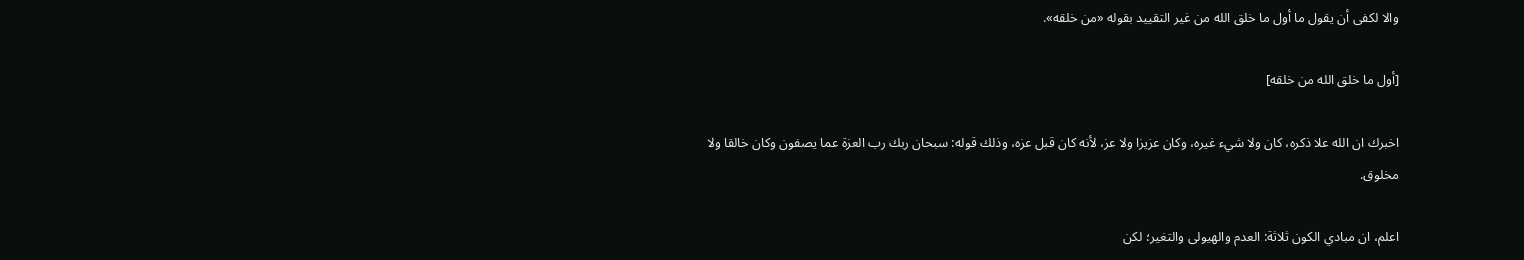والا لكفى أن يقول ما أول ما خلق الله من غير التقييد بقوله «من خلقه».

[أول ما خلق الله من خلقه]

اخبرك ان الله علا ذكره، كان ولا شيء غيره، وكان عزيزا ولا عز، لأنه كان قبل عزه، وذلك قوله: سبحان ربك رب العزة عما يصفون وكان خالقا ولا مخلوق.

اعلم، ان مبادي الكون ثلاثة: العدم والهيولى والتغير؛ لكن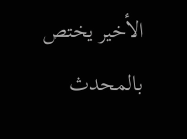الأخير يختص بالمحدث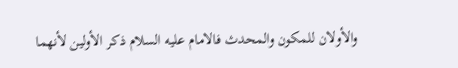والأولان للمكون والمحدث فالامام عليه السلام ذكر الأولين لأنهما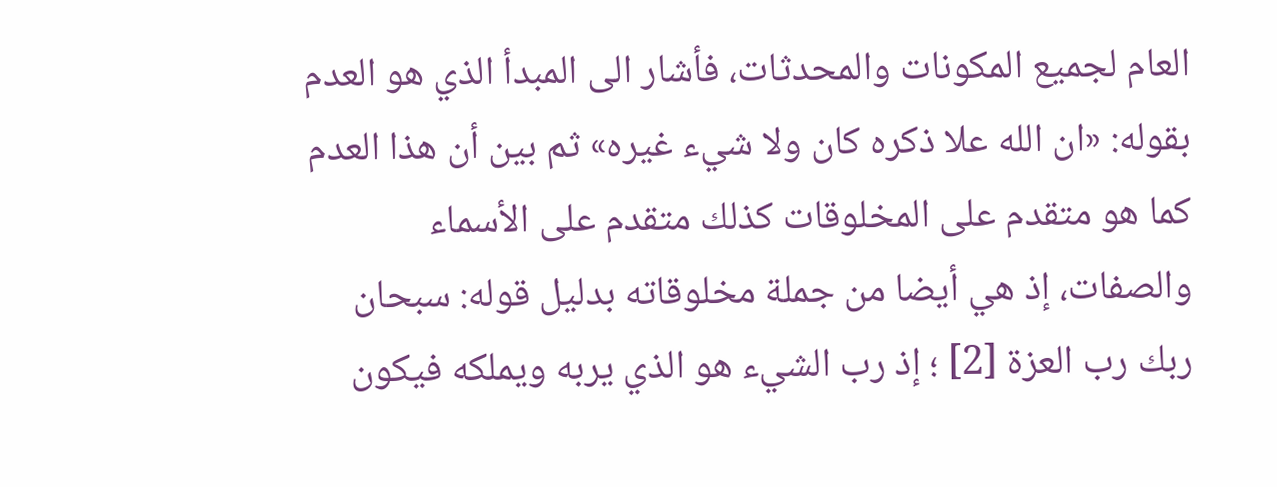العام لجميع المكونات والمحدثات، فأشار الى المبدأ الذي هو العدم بقوله: «ان الله علا ذكره كان ولا شيء غيره» ثم بين أن هذا العدم كما هو متقدم على المخلوقات كذلك متقدم على الأسماء والصفات، إذ هي أيضا من جملة مخلوقاته بدليل قوله: سبحان ربك رب العزة [2] ؛ إذ رب الشيء هو الذي يربه ويملكه فيكون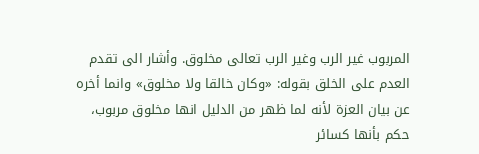المربوب غير الرب وغير الرب تعالى مخلوق. وأشار الى تقدم العدم على الخلق بقوله: «وكان خالقا ولا مخلوق» وانما أخره عن بيان العزة لأنه لما ظهر من الدليل انها مخلوق مربوب، حكم بأنها كسائر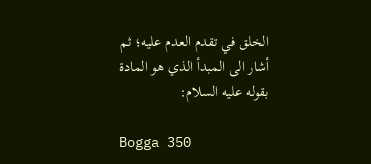الخلق في تقدم العدم عليه؛ ثم أشار الى المبدأ الذي هو المادة بقوله عليه السلام:

Bogga 350